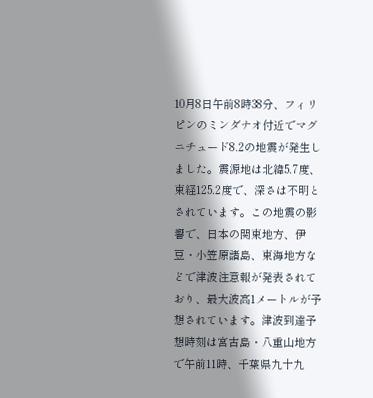10月8日午前8時38分、フィリピンのミンダナオ付近でマグニチュード8.2の地震が発生しました。震源地は北緯5.7度、東経125.2度で、深さは不明とされています。この地震の影響で、日本の関東地方、伊豆・小笠原諸島、東海地方などで津波注意報が発表されており、最大波高1メートルが予想されています。津波到達予想時刻は宮古島・八重山地方で午前11時、千葉県九十九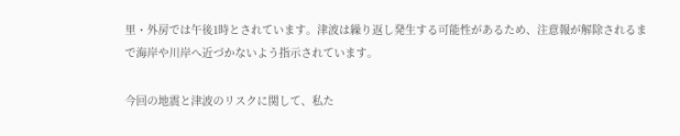里・外房では午後1時とされています。津波は繰り返し発生する可能性があるため、注意報が解除されるまで海岸や川岸へ近づかないよう指示されています。

今回の地震と津波のリスクに関して、私た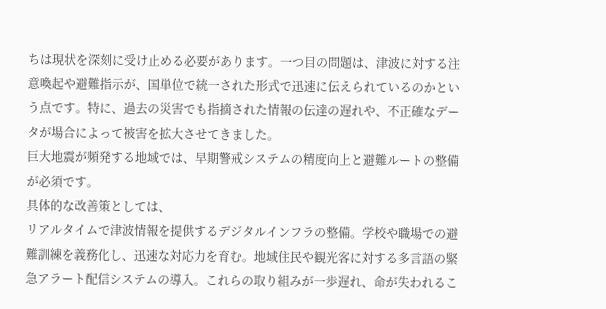ちは現状を深刻に受け止める必要があります。一つ目の問題は、津波に対する注意喚起や避難指示が、国単位で統一された形式で迅速に伝えられているのかという点です。特に、過去の災害でも指摘された情報の伝達の遅れや、不正確なデータが場合によって被害を拡大させてきました。
巨大地震が頻発する地域では、早期警戒システムの精度向上と避難ルートの整備が必須です。
具体的な改善策としては、
リアルタイムで津波情報を提供するデジタルインフラの整備。学校や職場での避難訓練を義務化し、迅速な対応力を育む。地域住民や観光客に対する多言語の緊急アラート配信システムの導入。これらの取り組みが一歩遅れ、命が失われるこ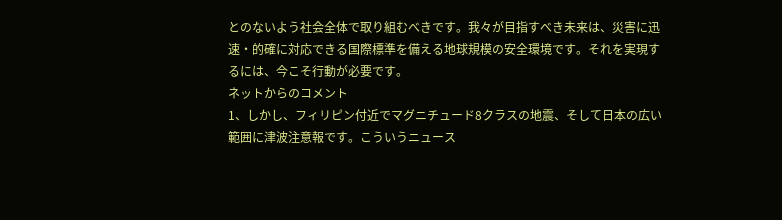とのないよう社会全体で取り組むべきです。我々が目指すべき未来は、災害に迅速・的確に対応できる国際標準を備える地球規模の安全環境です。それを実現するには、今こそ行動が必要です。
ネットからのコメント
1、しかし、フィリピン付近でマグニチュード8クラスの地震、そして日本の広い範囲に津波注意報です。こういうニュース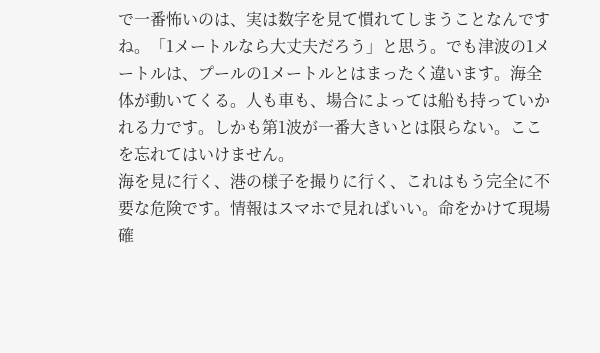で一番怖いのは、実は数字を見て慣れてしまうことなんですね。「1メートルなら大丈夫だろう」と思う。でも津波の1メートルは、プールの1メートルとはまったく違います。海全体が動いてくる。人も車も、場合によっては船も持っていかれる力です。しかも第1波が一番大きいとは限らない。ここを忘れてはいけません。
海を見に行く、港の様子を撮りに行く、これはもう完全に不要な危険です。情報はスマホで見ればいい。命をかけて現場確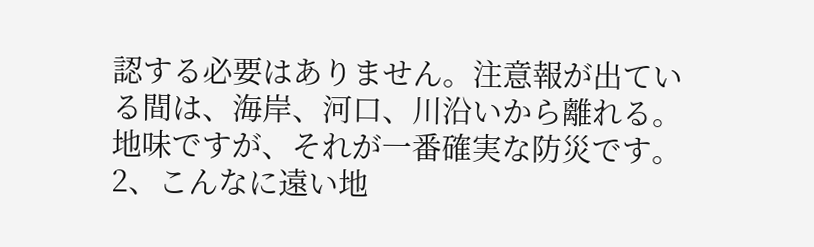認する必要はありません。注意報が出ている間は、海岸、河口、川沿いから離れる。地味ですが、それが一番確実な防災です。
2、こんなに遠い地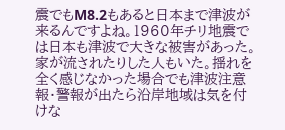震でもM8.2もあると日本まで津波が来るんですよね。1960年チリ地震では日本も津波で大きな被害があった。家が流されたりした人もいた。揺れを全く感じなかった場合でも津波注意報・警報が出たら沿岸地域は気を付けな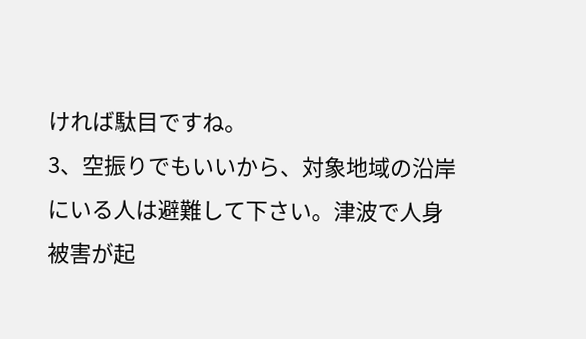ければ駄目ですね。
3、空振りでもいいから、対象地域の沿岸にいる人は避難して下さい。津波で人身被害が起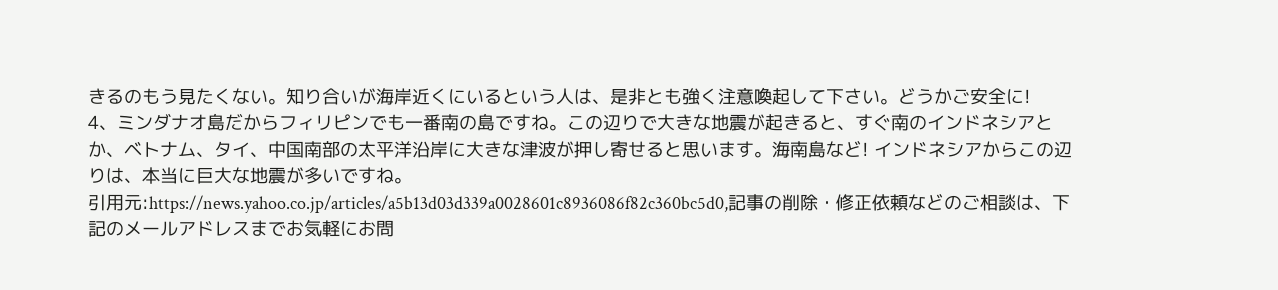きるのもう見たくない。知り合いが海岸近くにいるという人は、是非とも強く注意喚起して下さい。どうかご安全に!
4、ミンダナオ島だからフィリピンでも一番南の島ですね。この辺りで大きな地震が起きると、すぐ南のインドネシアとか、ベトナム、タイ、中国南部の太平洋沿岸に大きな津波が押し寄せると思います。海南島など! インドネシアからこの辺りは、本当に巨大な地震が多いですね。
引用元:https://news.yahoo.co.jp/articles/a5b13d03d339a0028601c8936086f82c360bc5d0,記事の削除・修正依頼などのご相談は、下記のメールアドレスまでお気軽にお問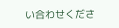い合わせくださ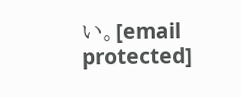い。[email protected]